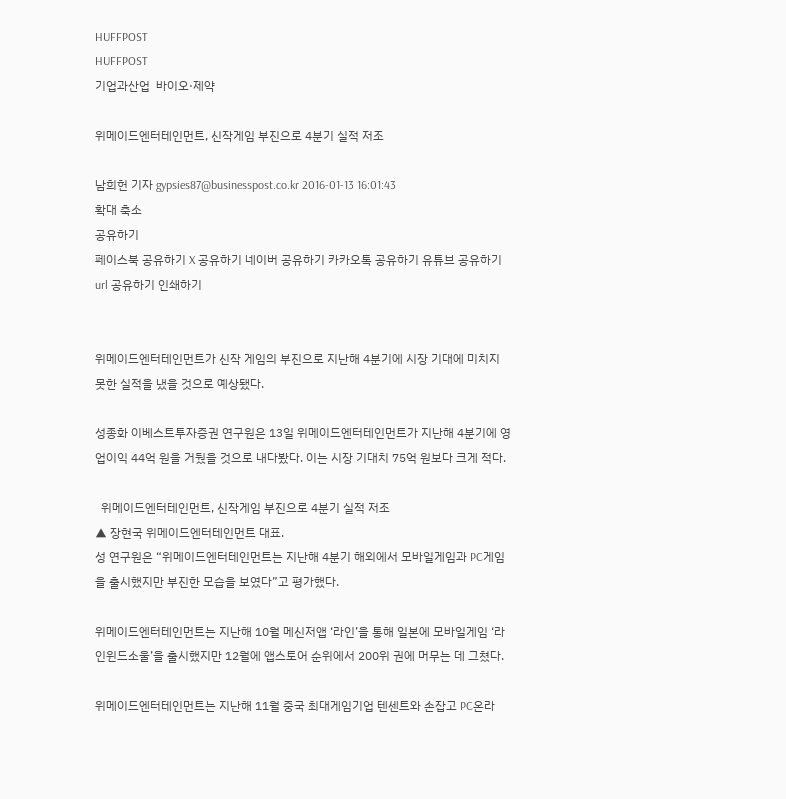HUFFPOST
HUFFPOST
기업과산업  바이오·제약

위메이드엔터테인먼트, 신작게임 부진으로 4분기 실적 저조

남희헌 기자 gypsies87@businesspost.co.kr 2016-01-13 16:01:43
확대 축소
공유하기
페이스북 공유하기 X 공유하기 네이버 공유하기 카카오톡 공유하기 유튜브 공유하기 url 공유하기 인쇄하기


위메이드엔터테인먼트가 신작 게임의 부진으로 지난해 4분기에 시장 기대에 미치지 못한 실적을 냈을 것으로 예상됐다.

성종화 이베스트투자증권 연구원은 13일 위메이드엔터테인먼트가 지난해 4분기에 영업이익 44억 원을 거뒀을 것으로 내다봤다. 이는 시장 기대치 75억 원보다 크게 적다.

  위메이드엔터테인먼트, 신작게임 부진으로 4분기 실적 저조
▲ 장현국 위메이드엔터테인먼트 대표.
성 연구원은 “위메이드엔터테인먼트는 지난해 4분기 해외에서 모바일게임과 PC게임을 출시했지만 부진한 모습을 보였다”고 평가했다.

위메이드엔터테인먼트는 지난해 10월 메신저앱 ‘라인’을 통해 일본에 모바일게임 ‘라인윈드소울’을 출시했지만 12월에 앱스토어 순위에서 200위 권에 머무는 데 그쳤다.

위메이드엔터테인먼트는 지난해 11월 중국 최대게임기업 텐센트와 손잡고 PC온라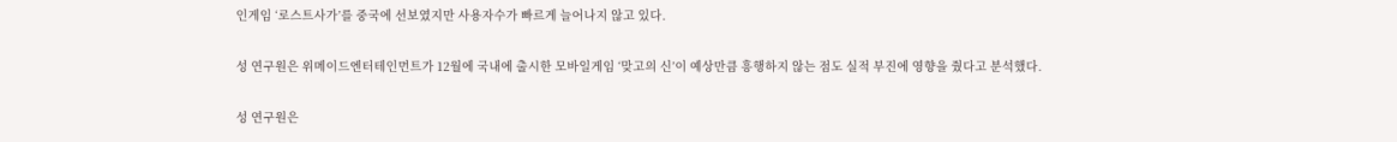인게임 ‘로스트사가’를 중국에 선보였지만 사용자수가 빠르게 늘어나지 않고 있다.

성 연구원은 위메이드엔터테인먼트가 12월에 국내에 출시한 모바일게임 ‘맞고의 신’이 예상만큼 흥행하지 않는 점도 실적 부진에 영향을 줬다고 분석했다.

성 연구원은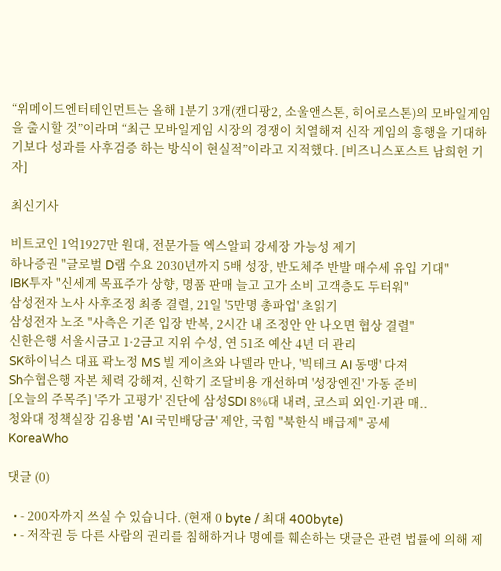“위메이드엔터테인먼트는 올해 1분기 3개(캔디팡2, 소울앤스톤, 히어로스톤)의 모바일게임을 출시할 것”이라며 “최근 모바일게임 시장의 경쟁이 치열해져 신작 게임의 흥행을 기대하기보다 성과를 사후검증 하는 방식이 현실적”이라고 지적했다. [비즈니스포스트 남희헌 기자]

최신기사

비트코인 1억1927만 원대, 전문가들 엑스알피 강세장 가능성 제기
하나증권 "글로벌 D램 수요 2030년까지 5배 성장, 반도체주 반발 매수세 유입 기대"
IBK투자 "신세계 목표주가 상향, 명품 판매 늘고 고가 소비 고객층도 두터워"
삼성전자 노사 사후조정 최종 결렬, 21일 '5만명 총파업' 초읽기
삼성전자 노조 "사측은 기존 입장 반복, 2시간 내 조정안 안 나오면 협상 결렬"
신한은행 서울시금고 1·2금고 지위 수성, 연 51조 예산 4년 더 관리
SK하이닉스 대표 곽노정 MS 빌 게이츠와 나델라 만나, '빅테크 AI 동맹' 다져
Sh수협은행 자본 체력 강해져, 신학기 조달비용 개선하며 '성장엔진' 가동 준비
[오늘의 주목주] '주가 고평가' 진단에 삼성SDI 8%대 내려, 코스피 외인·기관 매..
청와대 정책실장 김용범 'AI 국민배당금' 제안, 국힘 "북한식 배급제" 공세
KoreaWho

댓글 (0)

  • - 200자까지 쓰실 수 있습니다. (현재 0 byte / 최대 400byte)
  • - 저작권 등 다른 사람의 권리를 침해하거나 명예를 훼손하는 댓글은 관련 법률에 의해 제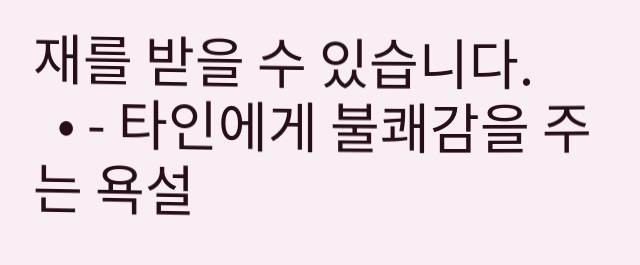재를 받을 수 있습니다.
  • - 타인에게 불쾌감을 주는 욕설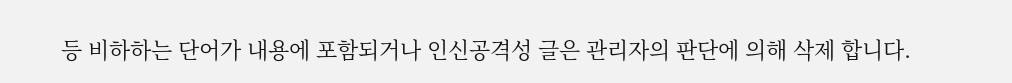등 비하하는 단어가 내용에 포함되거나 인신공격성 글은 관리자의 판단에 의해 삭제 합니다.